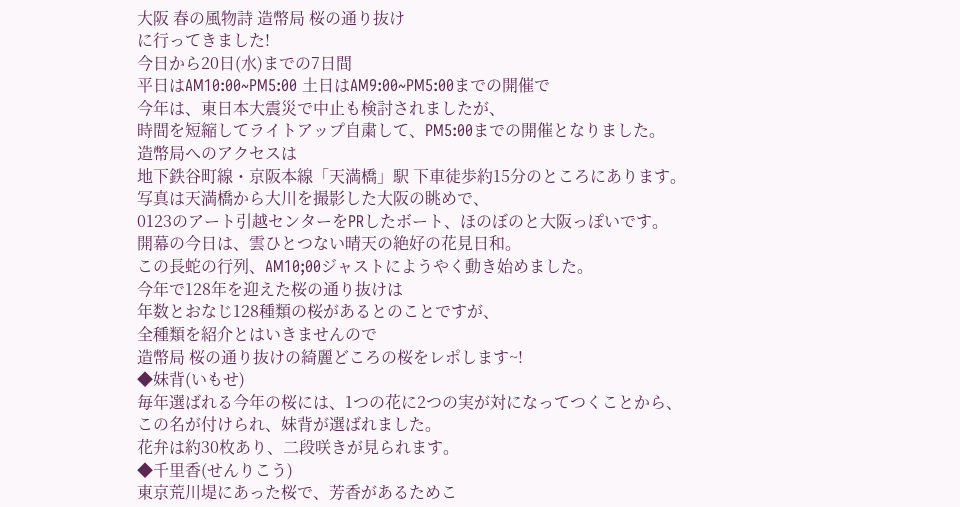大阪 春の風物詩 造幣局 桜の通り抜け
に行ってきました!
今日から20日(水)までの7日間
平日はAM10:00~PM5:00 土日はAM9:00~PM5:00までの開催で
今年は、東日本大震災で中止も検討されましたが、
時間を短縮してライトアップ自粛して、PM5:00までの開催となりました。
造幣局へのアクセスは
地下鉄谷町線・京阪本線「天満橋」駅 下車徒歩約15分のところにあります。
写真は天満橋から大川を撮影した大阪の眺めで、
0123のアート引越センターをPRしたボート、ほのぼのと大阪っぽいです。
開幕の今日は、雲ひとつない晴天の絶好の花見日和。
この長蛇の行列、AM10;00ジャストにようやく動き始めました。
今年で128年を迎えた桜の通り抜けは
年数とおなじ128種類の桜があるとのことですが、
全種類を紹介とはいきませんので
造幣局 桜の通り抜けの綺麗どころの桜をレポします~!
◆妹背(いもせ)
毎年選ばれる今年の桜には、1つの花に2つの実が対になってつくことから、
この名が付けられ、妹背が選ばれました。
花弁は約30枚あり、二段咲きが見られます。
◆千里香(せんりこう)
東京荒川堤にあった桜で、芳香があるためこ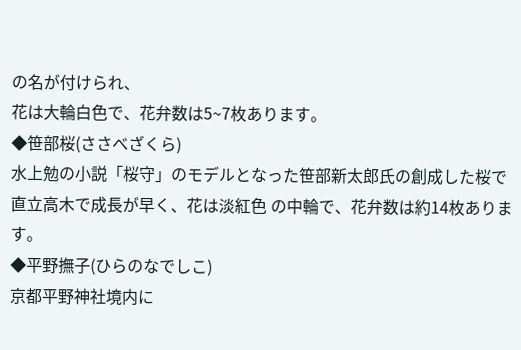の名が付けられ、
花は大輪白色で、花弁数は5~7枚あります。
◆笹部桜(ささべざくら)
水上勉の小説「桜守」のモデルとなった笹部新太郎氏の創成した桜で
直立高木で成長が早く、花は淡紅色 の中輪で、花弁数は約14枚あります。
◆平野撫子(ひらのなでしこ)
京都平野神社境内に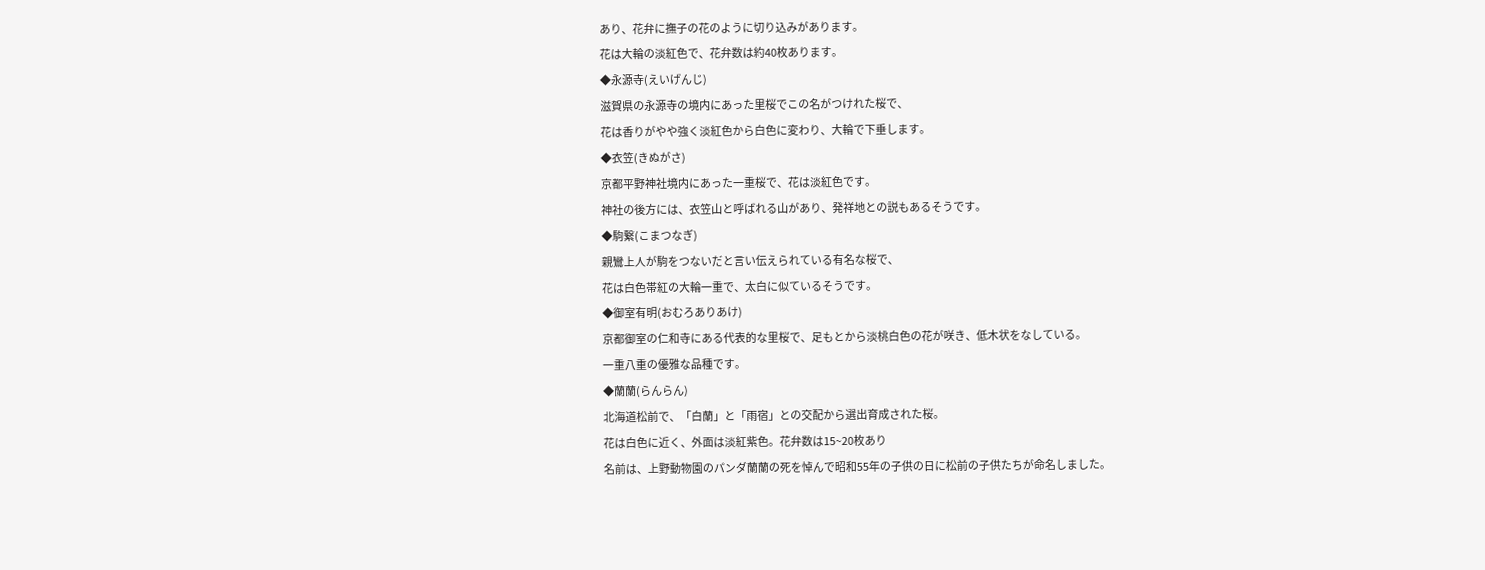あり、花弁に撫子の花のように切り込みがあります。
花は大輪の淡紅色で、花弁数は約40枚あります。
◆永源寺(えいげんじ)
滋賀県の永源寺の境内にあった里桜でこの名がつけれた桜で、
花は香りがやや強く淡紅色から白色に変わり、大輪で下垂します。
◆衣笠(きぬがさ)
京都平野神社境内にあった一重桜で、花は淡紅色です。
神社の後方には、衣笠山と呼ばれる山があり、発祥地との説もあるそうです。
◆駒繋(こまつなぎ)
親鸞上人が駒をつないだと言い伝えられている有名な桜で、
花は白色帯紅の大輪一重で、太白に似ているそうです。
◆御室有明(おむろありあけ)
京都御室の仁和寺にある代表的な里桜で、足もとから淡桃白色の花が咲き、低木状をなしている。
一重八重の優雅な品種です。
◆蘭蘭(らんらん)
北海道松前で、「白蘭」と「雨宿」との交配から選出育成された桜。
花は白色に近く、外面は淡紅紫色。花弁数は15~20枚あり
名前は、上野動物園のパンダ蘭蘭の死を悼んで昭和55年の子供の日に松前の子供たちが命名しました。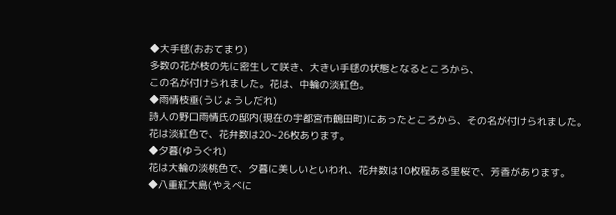◆大手毬(おおてまり)
多数の花が枝の先に密生して咲き、大きい手毬の状態となるところから、
この名が付けられました。花は、中輪の淡紅色。
◆雨情枝垂(うじょうしだれ)
詩人の野口雨情氏の邸内(現在の宇都宮市鶴田町)にあったところから、その名が付けられました。
花は淡紅色で、花弁数は20~26枚あります。
◆夕暮(ゆうぐれ)
花は大輪の淡桃色で、夕暮に美しいといわれ、花弁数は10枚程ある里桜で、芳香があります。
◆八重紅大島(やえべに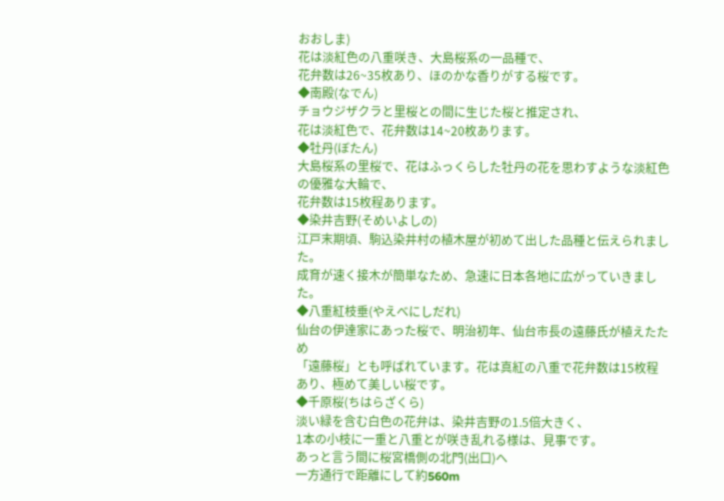おおしま)
花は淡紅色の八重咲き、大島桜系の一品種で、
花弁数は26~35枚あり、ほのかな香りがする桜です。
◆南殿(なでん)
チョウジザクラと里桜との間に生じた桜と推定され、
花は淡紅色で、花弁数は14~20枚あります。
◆牡丹(ぼたん)
大島桜系の里桜で、花はふっくらした牡丹の花を思わすような淡紅色の優雅な大輪で、
花弁数は15枚程あります。
◆染井吉野(そめいよしの)
江戸末期頃、駒込染井村の植木屋が初めて出した品種と伝えられました。
成育が速く接木が簡単なため、急速に日本各地に広がっていきました。
◆八重紅枝垂(やえべにしだれ)
仙台の伊達家にあった桜で、明治初年、仙台市長の遠藤氏が植えたため
「遠藤桜」とも呼ばれています。花は真紅の八重で花弁数は15枚程あり、極めて美しい桜です。
◆千原桜(ちはらざくら)
淡い緑を含む白色の花弁は、染井吉野の1.5倍大きく、
1本の小枝に一重と八重とが咲き乱れる様は、見事です。
あっと言う間に桜宮橋側の北門(出口)へ
一方通行で距離にして約560m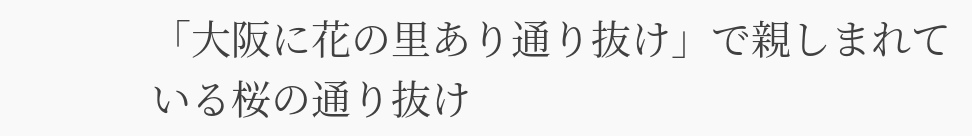「大阪に花の里あり通り抜け」で親しまれている桜の通り抜け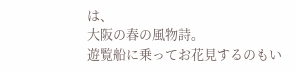は、
大阪の春の風物詩。
遊覧船に乗ってお花見するのもい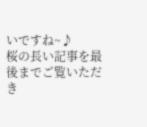いですね~♪
桜の長い記事を最後までご覧いただき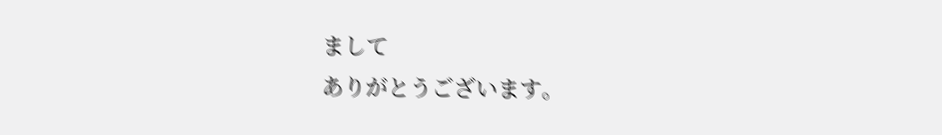まして
ありがとうございます。